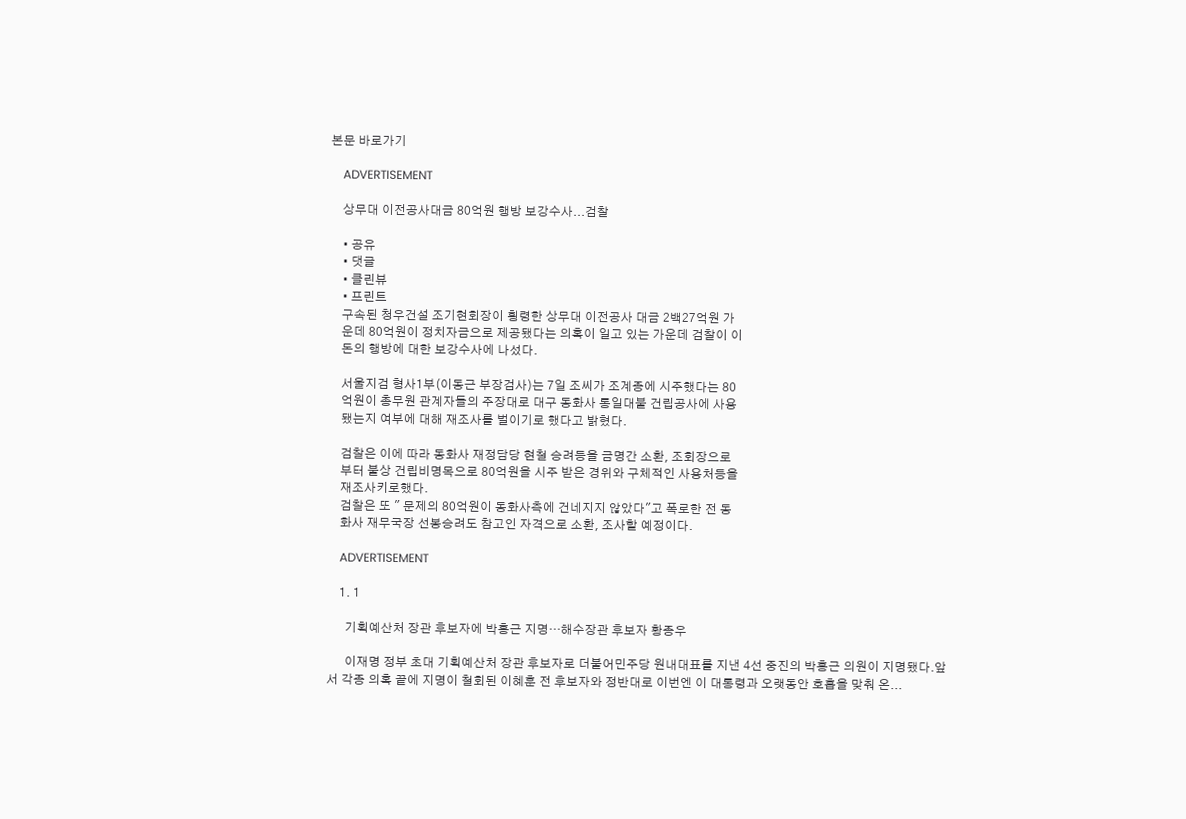본문 바로가기

    ADVERTISEMENT

    상무대 이전공사대금 80억원 행방 보강수사...검찰

    • 공유
    • 댓글
    • 클린뷰
    • 프린트
    구속된 청우건설 조기현회장이 횡령한 상무대 이전공사 대금 2백27억원 가
    운데 80억원이 정치자금으로 제공됐다는 의혹이 일고 있는 가운데 검찰이 이
    돈의 행방에 대한 보강수사에 나섰다.

    서울지검 형사1부(이동근 부장검사)는 7일 조씨가 조계종에 시주했다는 80
    억원이 총무원 관계자들의 주장대로 대구 동화사 통일대불 건립공사에 사용
    됐는지 여부에 대해 재조사를 벌이기로 했다고 밝혔다.

    검찰은 이에 따라 동화사 재정담당 현철 승려등을 금명간 소환, 조회장으로
    부터 불상 건립비명목으로 80억원을 시주 받은 경위와 구체적인 사용처등을
    재조사키로했다.
    검찰은 또 " 문제의 80억원이 동화사측에 건네지지 않았다"고 폭로한 전 동
    화사 재무국장 선봉승려도 참고인 자격으로 소환, 조사할 예정이다.

    ADVERTISEMENT

    1. 1

      기획예산처 장관 후보자에 박홍근 지명…해수장관 후보자 황종우

      이재명 정부 초대 기획예산처 장관 후보자로 더불어민주당 원내대표를 지낸 4선 중진의 박홍근 의원이 지명됐다.앞서 각종 의혹 끝에 지명이 철회된 이혜훈 전 후보자와 정반대로 이번엔 이 대통령과 오랫동안 호흡을 맞춰 온...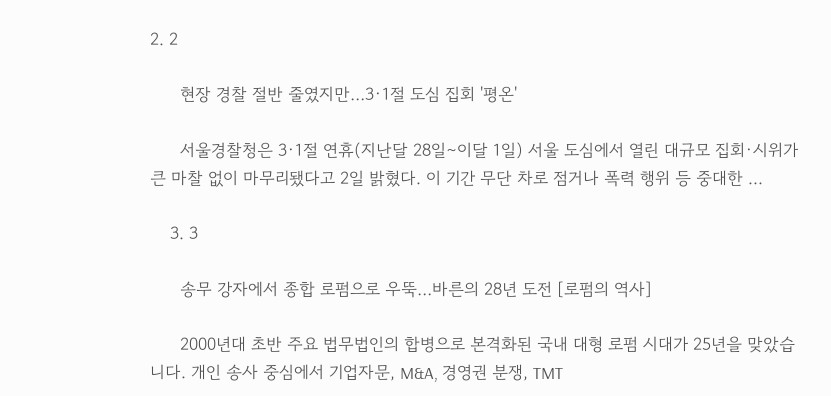2. 2

      현장 경찰 절반 줄였지만…3·1절 도심 집회 '평온'

      서울경찰청은 3·1절 연휴(지난달 28일∼이달 1일) 서울 도심에서 열린 대규모 집회·시위가 큰 마찰 없이 마무리됐다고 2일 밝혔다. 이 기간 무단 차로 점거나 폭력 행위 등 중대한 ...

    3. 3

      송무 강자에서 종합 로펌으로 우뚝…바른의 28년 도전 [로펌의 역사]

      2000년대 초반 주요 법무법인의 합병으로 본격화된 국내 대형 로펌 시대가 25년을 맞았습니다. 개인 송사 중심에서 기업자문, M&A, 경영권 분쟁, TMT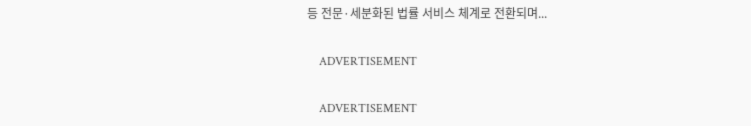등 전문·세분화된 법률 서비스 체계로 전환되며...

    ADVERTISEMENT

    ADVERTISEMENT